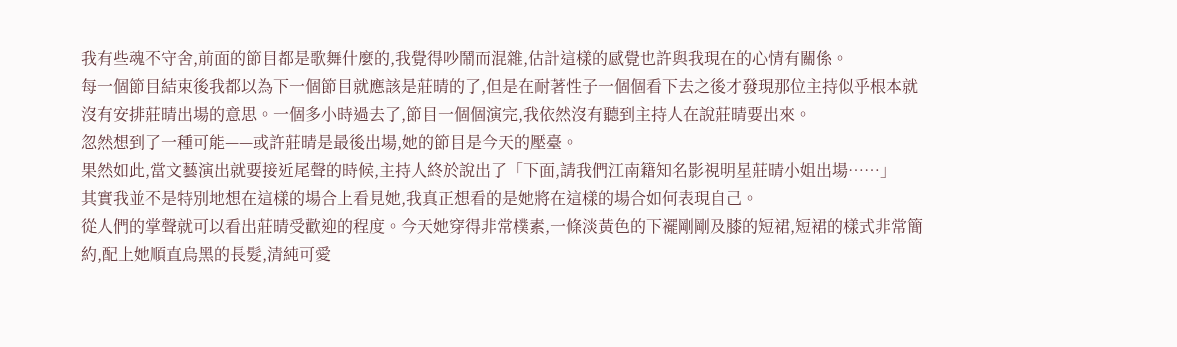我有些魂不守舍,前面的節目都是歌舞什麼的,我覺得吵鬧而混雜,估計這樣的感覺也許與我現在的心情有關係。
每一個節目結束後我都以為下一個節目就應該是莊晴的了,但是在耐著性子一個個看下去之後才發現那位主持似乎根本就沒有安排莊晴出場的意思。一個多小時過去了,節目一個個演完,我依然沒有聽到主持人在說莊晴要出來。
忽然想到了一種可能——或許莊晴是最後出場,她的節目是今天的壓臺。
果然如此,當文藝演出就要接近尾聲的時候,主持人終於說出了「下面,請我們江南籍知名影視明星莊晴小姐出場……」
其實我並不是特別地想在這樣的場合上看見她,我真正想看的是她將在這樣的場合如何表現自己。
從人們的掌聲就可以看出莊晴受歡迎的程度。今天她穿得非常樸素,一條淡黃色的下襬剛剛及膝的短裙,短裙的樣式非常簡約,配上她順直烏黑的長髮,清純可愛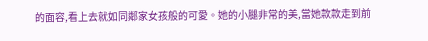的面容,看上去就如同鄰家女孩般的可愛。她的小腿非常的美,當她款款走到前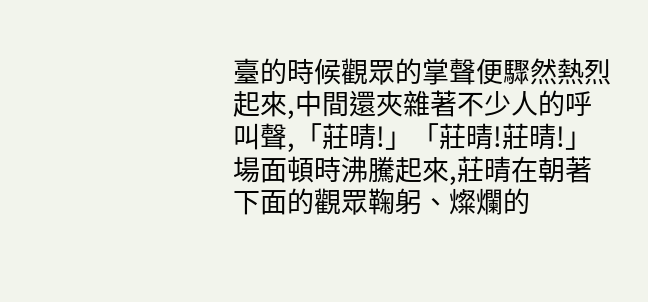臺的時候觀眾的掌聲便驟然熱烈起來,中間還夾雜著不少人的呼叫聲,「莊晴!」「莊晴!莊晴!」
場面頓時沸騰起來,莊晴在朝著下面的觀眾鞠躬、燦爛的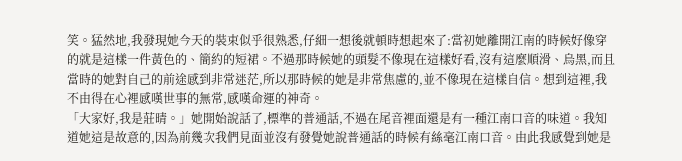笑。猛然地,我發現她今天的裝束似乎很熟悉,仔細一想後就頓時想起來了:當初她離開江南的時候好像穿的就是這樣一件黃色的、簡約的短裙。不過那時候她的頭髮不像現在這樣好看,沒有這麼順滑、烏黑,而且當時的她對自己的前途感到非常迷茫,所以那時候的她是非常焦慮的,並不像現在這樣自信。想到這裡,我不由得在心裡感嘆世事的無常,感嘆命運的神奇。
「大家好,我是莊晴。」她開始說話了,標準的普通話,不過在尾音裡面還是有一種江南口音的味道。我知道她這是故意的,因為前幾次我們見面並沒有發覺她說普通話的時候有絲毫江南口音。由此我感覺到她是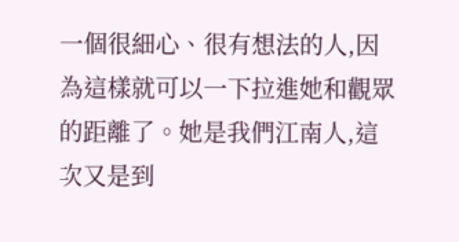一個很細心、很有想法的人,因為這樣就可以一下拉進她和觀眾的距離了。她是我們江南人,這次又是到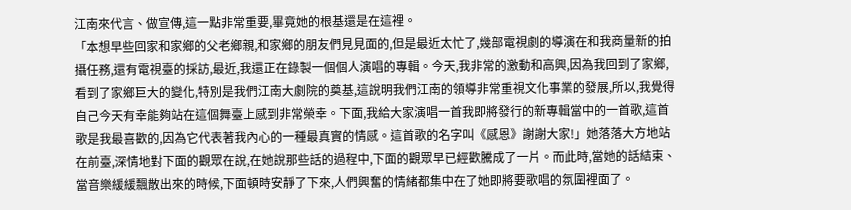江南來代言、做宣傳,這一點非常重要,畢竟她的根基還是在這裡。
「本想早些回家和家鄉的父老鄉親,和家鄉的朋友們見見面的,但是最近太忙了,幾部電視劇的導演在和我商量新的拍攝任務,還有電視臺的採訪,最近,我還正在錄製一個個人演唱的專輯。今天,我非常的激動和高興,因為我回到了家鄉,看到了家鄉巨大的變化,特別是我們江南大劇院的奠基,這說明我們江南的領導非常重視文化事業的發展,所以,我覺得自己今天有幸能夠站在這個舞臺上感到非常榮幸。下面,我給大家演唱一首我即將發行的新專輯當中的一首歌,這首歌是我最喜歡的,因為它代表著我內心的一種最真實的情感。這首歌的名字叫《感恩》謝謝大家!」她落落大方地站在前臺,深情地對下面的觀眾在說,在她說那些話的過程中,下面的觀眾早已經歡騰成了一片。而此時,當她的話結束、當音樂緩緩飄散出來的時候,下面頓時安靜了下來,人們興奮的情緒都集中在了她即將要歌唱的氛圍裡面了。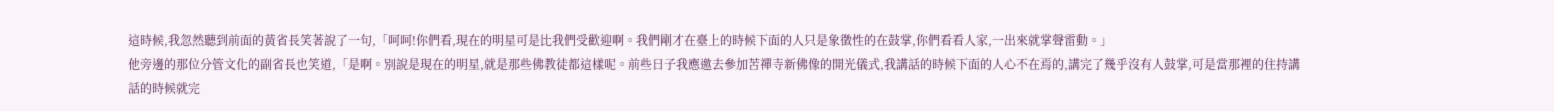這時候,我忽然聽到前面的黃省長笑著說了一句,「呵呵!你們看,現在的明星可是比我們受歡迎啊。我們剛才在臺上的時候下面的人只是象徵性的在鼓掌,你們看看人家,一出來就掌聲雷動。」
他旁邊的那位分管文化的副省長也笑道,「是啊。別說是現在的明星,就是那些佛教徒都這樣呢。前些日子我應邀去參加苦禪寺新佛像的開光儀式,我講話的時候下面的人心不在焉的,講完了幾乎沒有人鼓掌,可是當那裡的住持講話的時候就完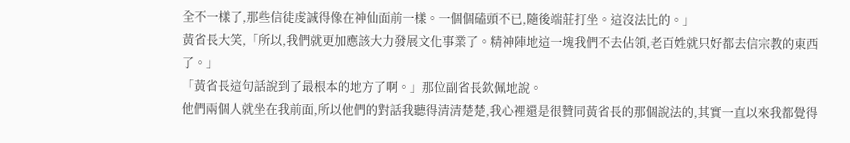全不一樣了,那些信徒虔誠得像在神仙面前一樣。一個個磕頭不已,隨後端莊打坐。這沒法比的。」
黃省長大笑,「所以,我們就更加應該大力發展文化事業了。精神陣地這一塊我們不去佔領,老百姓就只好都去信宗教的東西了。」
「黃省長這句話說到了最根本的地方了啊。」那位副省長欽佩地說。
他們兩個人就坐在我前面,所以他們的對話我聽得清清楚楚,我心裡還是很贊同黃省長的那個說法的,其實一直以來我都覺得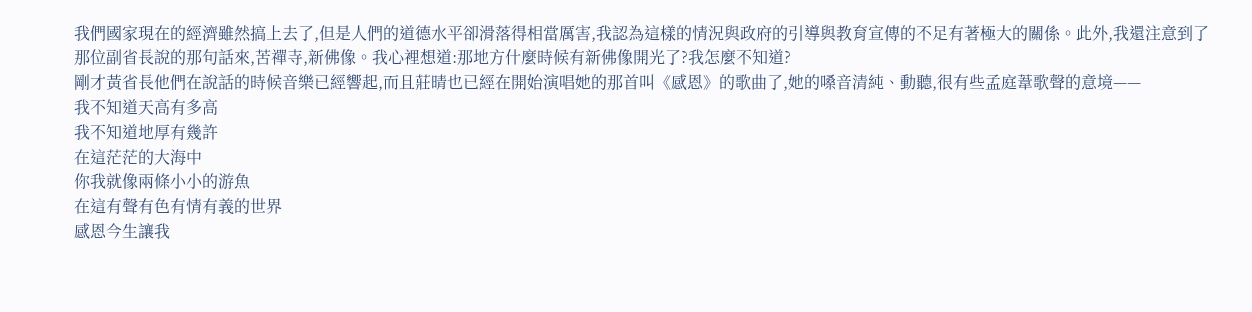我們國家現在的經濟雖然搞上去了,但是人們的道德水平卻滑落得相當厲害,我認為這樣的情況與政府的引導與教育宣傳的不足有著極大的關係。此外,我還注意到了那位副省長說的那句話來,苦禪寺,新佛像。我心裡想道:那地方什麼時候有新佛像開光了?我怎麼不知道?
剛才黃省長他們在說話的時候音樂已經響起,而且莊晴也已經在開始演唱她的那首叫《感恩》的歌曲了,她的嗓音清純、動聽,很有些孟庭葦歌聲的意境——
我不知道天高有多高
我不知道地厚有幾許
在這茫茫的大海中
你我就像兩條小小的游魚
在這有聲有色有情有義的世界
感恩今生讓我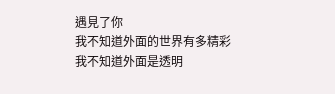遇見了你
我不知道外面的世界有多精彩
我不知道外面是透明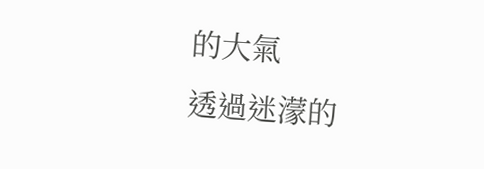的大氣
透過迷濛的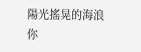陽光搖晃的海浪
你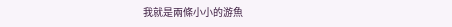我就是兩條小小的游魚